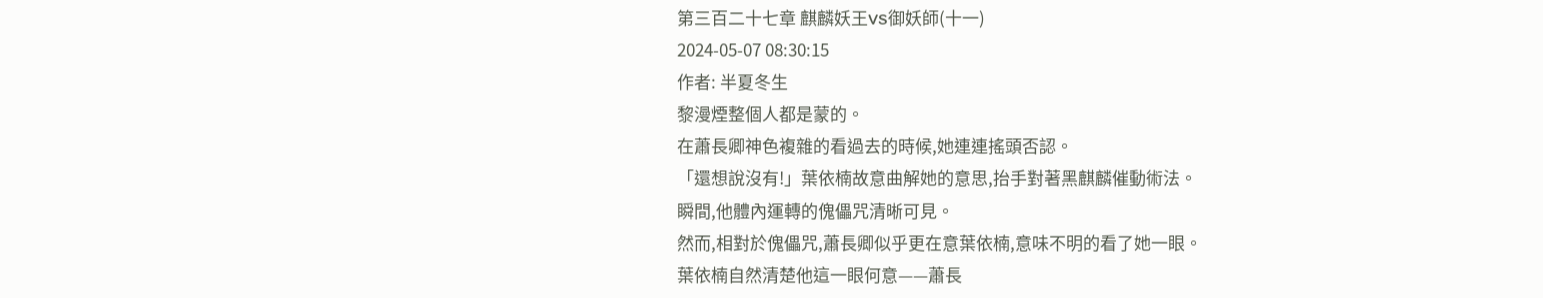第三百二十七章 麒麟妖王VS御妖師(十一)
2024-05-07 08:30:15
作者: 半夏冬生
黎漫煙整個人都是蒙的。
在蕭長卿神色複雜的看過去的時候,她連連搖頭否認。
「還想說沒有!」葉依楠故意曲解她的意思,抬手對著黑麒麟催動術法。
瞬間,他體內運轉的傀儡咒清晰可見。
然而,相對於傀儡咒,蕭長卿似乎更在意葉依楠,意味不明的看了她一眼。
葉依楠自然清楚他這一眼何意——蕭長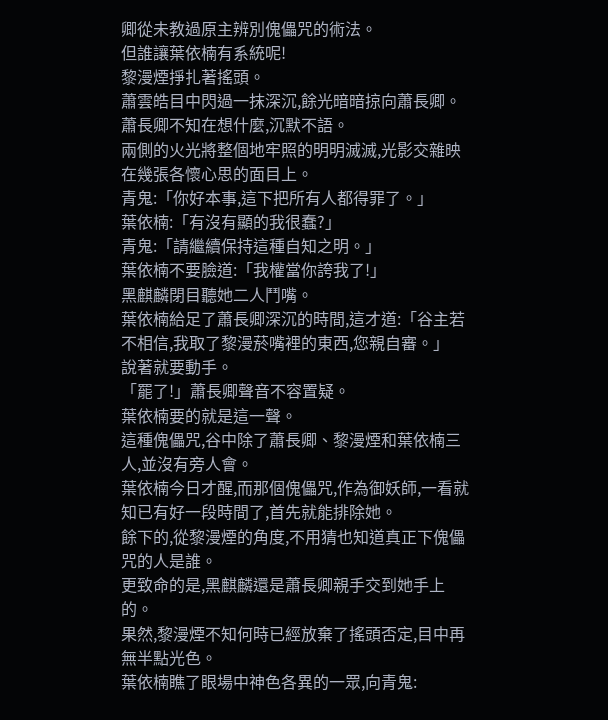卿從未教過原主辨別傀儡咒的術法。
但誰讓葉依楠有系統呢!
黎漫煙掙扎著搖頭。
蕭雲皓目中閃過一抹深沉,餘光暗暗掠向蕭長卿。
蕭長卿不知在想什麼,沉默不語。
兩側的火光將整個地牢照的明明滅滅,光影交雜映在幾張各懷心思的面目上。
青鬼:「你好本事,這下把所有人都得罪了。」
葉依楠:「有沒有顯的我很蠢?」
青鬼:「請繼續保持這種自知之明。」
葉依楠不要臉道:「我權當你誇我了!」
黑麒麟閉目聽她二人鬥嘴。
葉依楠給足了蕭長卿深沉的時間,這才道:「谷主若不相信,我取了黎漫菸嘴裡的東西,您親自審。」
說著就要動手。
「罷了!」蕭長卿聲音不容置疑。
葉依楠要的就是這一聲。
這種傀儡咒,谷中除了蕭長卿、黎漫煙和葉依楠三人,並沒有旁人會。
葉依楠今日才醒,而那個傀儡咒,作為御妖師,一看就知已有好一段時間了,首先就能排除她。
餘下的,從黎漫煙的角度,不用猜也知道真正下傀儡咒的人是誰。
更致命的是,黑麒麟還是蕭長卿親手交到她手上的。
果然,黎漫煙不知何時已經放棄了搖頭否定,目中再無半點光色。
葉依楠瞧了眼場中神色各異的一眾,向青鬼: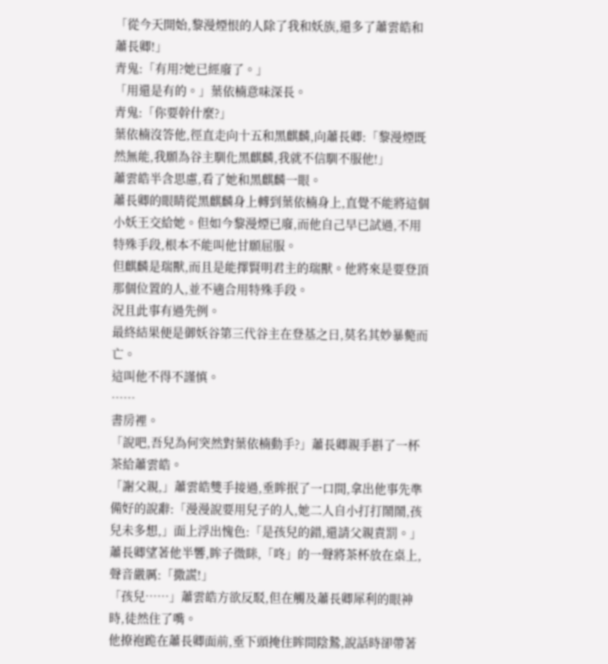「從今天開始,黎漫煙恨的人除了我和妖族,還多了蕭雲皓和蕭長卿!」
青鬼:「有用?她已經廢了。」
「用還是有的。」葉依楠意味深長。
青鬼:「你要幹什麼?」
葉依楠沒答他,徑直走向十五和黑麒麟,向蕭長卿:「黎漫煙既然無能,我願為谷主馴化黑麒麟,我就不信馴不服他!」
蕭雲皓半含思慮,看了她和黑麒麟一眼。
蕭長卿的眼睛從黑麒麟身上轉到葉依楠身上,直覺不能將這個小妖王交給她。但如今黎漫煙已廢,而他自己早已試過,不用特殊手段,根本不能叫他甘願屈服。
但麒麟是瑞獸,而且是能擇賢明君主的瑞獸。他將來是要登頂那個位置的人,並不適合用特殊手段。
況且此事有過先例。
最終結果便是御妖谷第三代谷主在登基之日,莫名其妙暴斃而亡。
這叫他不得不謹慎。
……
書房裡。
「說吧,吾兒為何突然對葉依楠動手?」蕭長卿親手斟了一杯茶給蕭雲皓。
「謝父親,」蕭雲皓雙手接過,垂眸抿了一口間,拿出他事先準備好的說辭:「漫漫說要用兒子的人,她二人自小打打鬧鬧,孩兒未多想,」面上浮出愧色:「是孩兒的錯,還請父親責罰。」
蕭長卿望著他半響,眸子微眯,「咚」的一聲將茶杯放在桌上,聲音嚴厲:「撒謊!」
「孩兒……」蕭雲皓方欲反駁,但在觸及蕭長卿犀利的眼神時,徒然住了嘴。
他撩袍跪在蕭長卿面前,垂下頭掩住眸間陰鷙,說話時卻帶著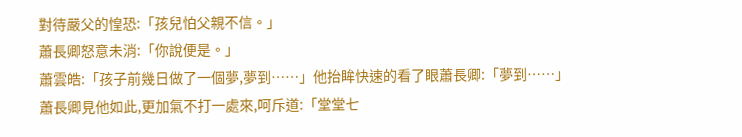對待嚴父的惶恐:「孩兒怕父親不信。」
蕭長卿怒意未消:「你說便是。」
蕭雲皓:「孩子前幾日做了一個夢,夢到……」他抬眸快速的看了眼蕭長卿:「夢到……」
蕭長卿見他如此,更加氣不打一處來,呵斥道:「堂堂七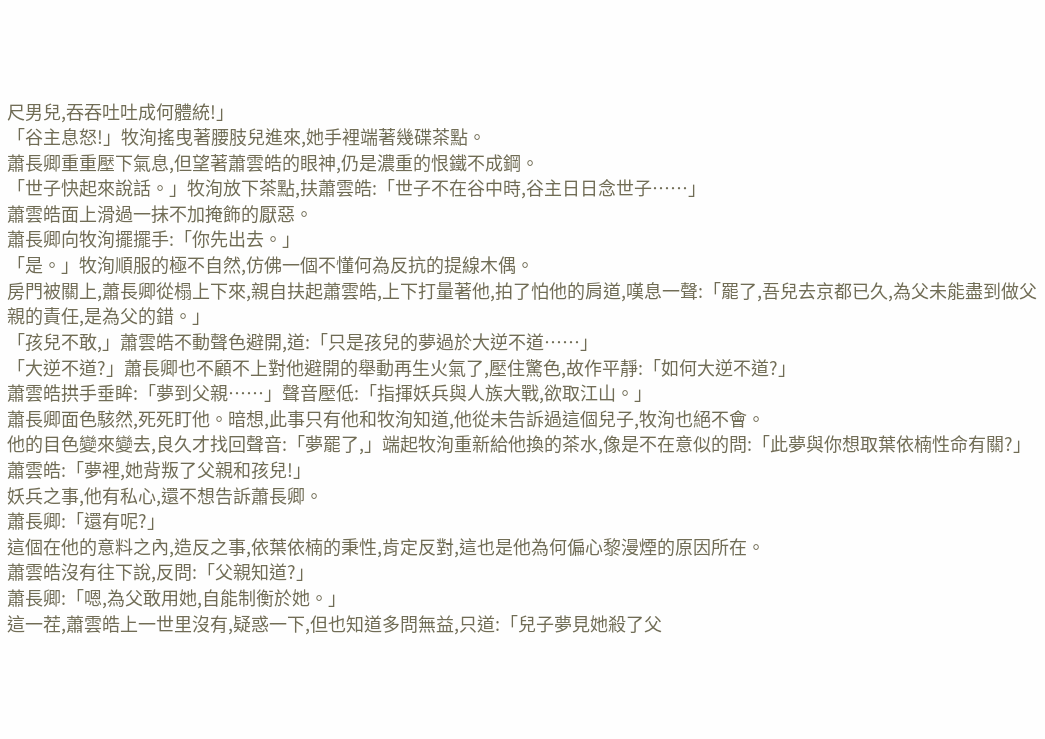尺男兒,吞吞吐吐成何體統!」
「谷主息怒!」牧洵搖曳著腰肢兒進來,她手裡端著幾碟茶點。
蕭長卿重重壓下氣息,但望著蕭雲皓的眼神,仍是濃重的恨鐵不成鋼。
「世子快起來說話。」牧洵放下茶點,扶蕭雲皓:「世子不在谷中時,谷主日日念世子……」
蕭雲皓面上滑過一抹不加掩飾的厭惡。
蕭長卿向牧洵擺擺手:「你先出去。」
「是。」牧洵順服的極不自然,仿佛一個不懂何為反抗的提線木偶。
房門被關上,蕭長卿從榻上下來,親自扶起蕭雲皓,上下打量著他,拍了怕他的肩道,嘆息一聲:「罷了,吾兒去京都已久,為父未能盡到做父親的責任,是為父的錯。」
「孩兒不敢,」蕭雲皓不動聲色避開,道:「只是孩兒的夢過於大逆不道……」
「大逆不道?」蕭長卿也不顧不上對他避開的舉動再生火氣了,壓住驚色,故作平靜:「如何大逆不道?」
蕭雲皓拱手垂眸:「夢到父親……」聲音壓低:「指揮妖兵與人族大戰,欲取江山。」
蕭長卿面色駭然,死死盯他。暗想,此事只有他和牧洵知道,他從未告訴過這個兒子,牧洵也絕不會。
他的目色變來變去,良久才找回聲音:「夢罷了,」端起牧洵重新給他換的茶水,像是不在意似的問:「此夢與你想取葉依楠性命有關?」
蕭雲皓:「夢裡,她背叛了父親和孩兒!」
妖兵之事,他有私心,還不想告訴蕭長卿。
蕭長卿:「還有呢?」
這個在他的意料之內,造反之事,依葉依楠的秉性,肯定反對,這也是他為何偏心黎漫煙的原因所在。
蕭雲皓沒有往下說,反問:「父親知道?」
蕭長卿:「嗯,為父敢用她,自能制衡於她。」
這一茬,蕭雲皓上一世里沒有,疑惑一下,但也知道多問無益,只道:「兒子夢見她殺了父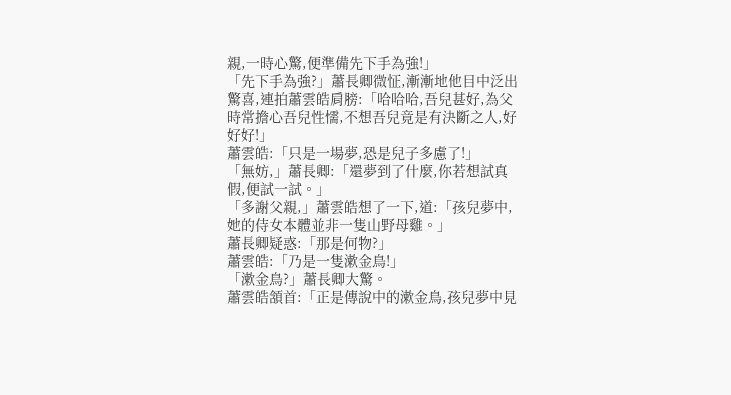親,一時心驚,便準備先下手為強!」
「先下手為強?」蕭長卿微怔,漸漸地他目中泛出驚喜,連拍蕭雲皓肩膀:「哈哈哈,吾兒甚好,為父時常擔心吾兒性懦,不想吾兒竟是有決斷之人,好好好!」
蕭雲皓:「只是一場夢,恐是兒子多慮了!」
「無妨,」蕭長卿:「還夢到了什麼,你若想試真假,便試一試。」
「多謝父親,」蕭雲皓想了一下,道:「孩兒夢中,她的侍女本體並非一隻山野母雞。」
蕭長卿疑惑:「那是何物?」
蕭雲皓:「乃是一隻漱金鳥!」
「漱金鳥?」蕭長卿大驚。
蕭雲皓頷首:「正是傳說中的漱金鳥,孩兒夢中見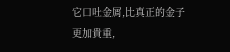它口吐金屑,比真正的金子更加貴重,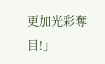更加光彩奪目!」